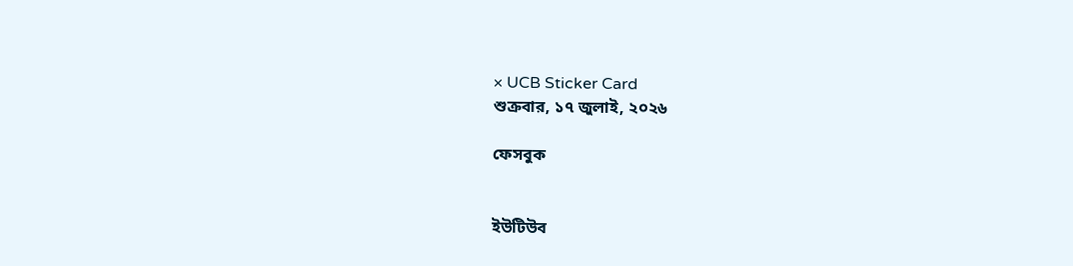× UCB Sticker Card
শুক্রবার, ১৭ জুলাই, ২০২৬

ফেসবুক


ইউটিউব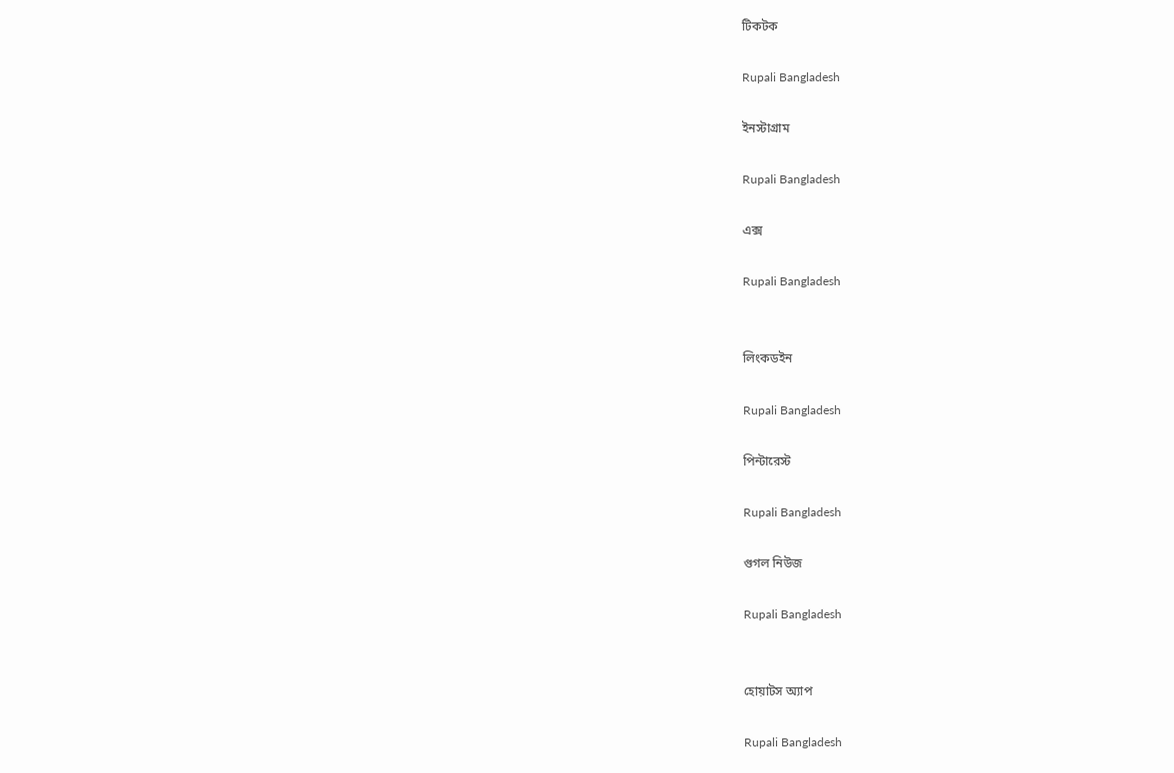টিকটক

Rupali Bangladesh

ইনস্টাগ্রাম

Rupali Bangladesh

এক্স

Rupali Bangladesh


লিংকডইন

Rupali Bangladesh

পিন্টারেস্ট

Rupali Bangladesh

গুগল নিউজ

Rupali Bangladesh


হোয়াটস অ্যাপ

Rupali Bangladesh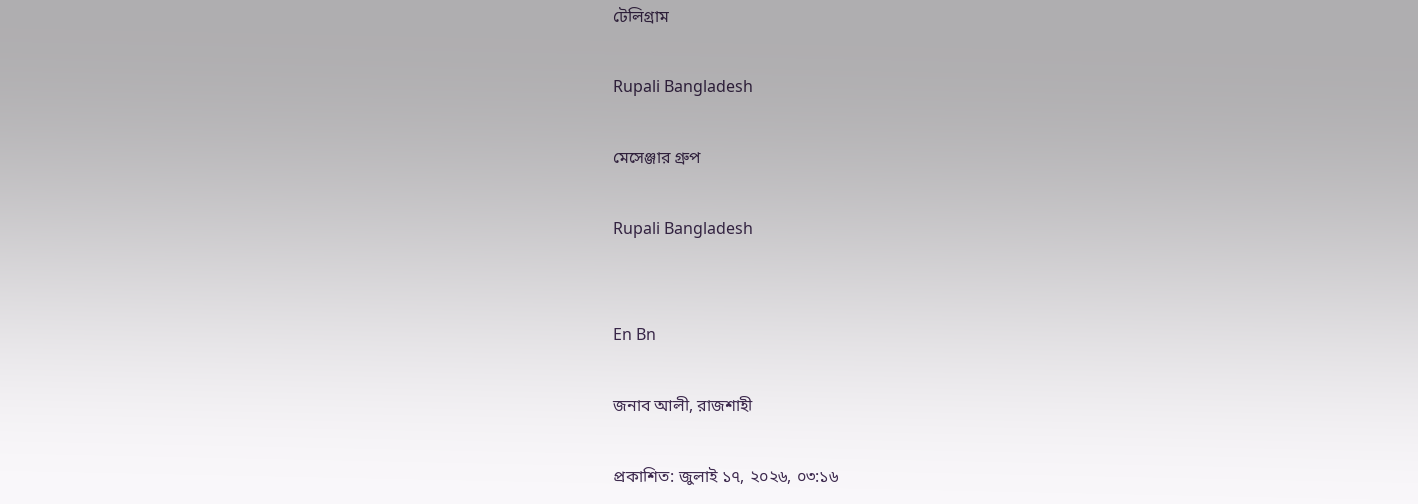টেলিগ্রাম

Rupali Bangladesh

মেসেঞ্জার গ্রুপ

Rupali Bangladesh


En Bn

জনাব আলী, রাজশাহী

প্রকাশিত: জুলাই ১৭, ২০২৬, ০৩:১৬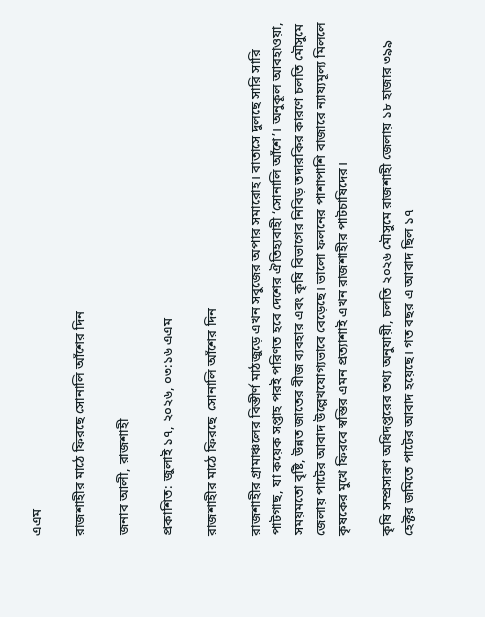এএম

রাজশাহীর মাঠে ফিরছে সোনালি আঁশের দিন

জনাব আলী, রাজশাহী

প্রকাশিত: জুলাই ১৭, ২০২৬, ০৩:১৬ এএম

রাজশাহীর মাঠে ফিরছে  সোনালি আঁশের দিন

রাজশাহীর গ্রামাঞ্চলের বিস্তীর্ণ মাঠজুড়ে এখন সবুজের অপার সমারোহ। বাতাসে দুলছে সারি সারি পাটগাছ, যা কয়েক সপ্তাহ পরই পরিণত হবে দেশের ঐতিহ্যবাহী ‘সোনালি আঁশে’। অনুকূল আবহাওয়া, সময়মতো বৃষ্টি, উন্নত জাতের বীজ ব্যবহার এবং কৃষি বিভাগের নিবিড় তদারকির কারণে চলতি মৌসুমে জেলায় পাটের আবাদ উল্লেখযোগ্যভাবে বেড়েছে। ভালো ফলনের পাশাপাশি বাজারে ন্যায্যমূল্য মিললে কৃষকের মুখে ফিরবে স্বস্তির এমন প্রত্যাশাই এখন রাজশাহীর পাটচাষিদের।

কৃষি সম্প্রসারণ অধিদপ্তরের তথ্য অনুযায়ী, চলতি ২০২৬ মৌসুমে রাজশাহী জেলায় ১৮ হাজার ৩৯৯ হেক্টর জমিতে পাটের আবাদ হয়েছে। গত বছর এ আবাদ ছিল ১৭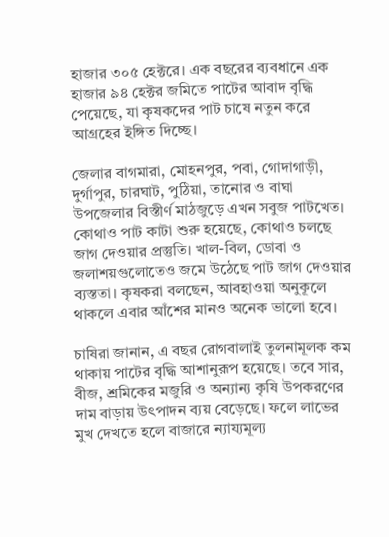হাজার ৩০৫ হেক্টরে। এক বছরের ব্যবধানে এক হাজার ৯৪ হেক্টর জমিতে পাটের আবাদ বৃদ্ধি পেয়েছে, যা কৃষকদের পাট চাষে নতুন করে আগ্রহের ইঙ্গিত দিচ্ছে।

জেলার বাগমারা, মোহনপুর, পবা, গোদাগাড়ী, দুর্গাপুর, চারঘাট, পুঠিয়া, তানোর ও বাঘা উপজেলার বিস্তীর্ণ মাঠজুড়ে এখন সবুজ পাটখেত। কোথাও পাট কাটা শুরু হয়েছে, কোথাও চলছে জাগ দেওয়ার প্রস্তুতি। খাল-বিল, ডোবা ও জলাশয়গুলোতেও জমে উঠেছে পাট জাগ দেওয়ার ব্যস্ততা। কৃষকরা বলছেন, আবহাওয়া অনুকূলে থাকলে এবার আঁশের মানও অনেক ভালো হবে।

চাষিরা জানান, এ বছর রোগবালাই তুলনামূলক কম থাকায় পাটের বৃদ্ধি আশানুরূপ হয়েছে। তবে সার, বীজ, শ্রমিকের মজুরি ও অন্যান্য কৃষি উপকরণের দাম বাড়ায় উৎপাদন ব্যয় বেড়েছে। ফলে লাভের মুখ দেখতে হলে বাজারে ন্যায্যমূল্য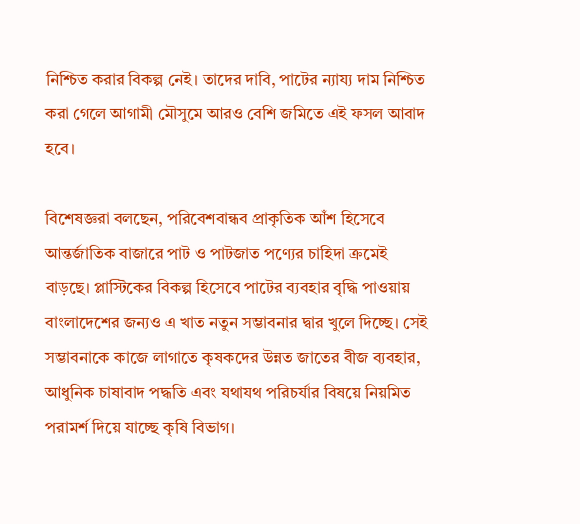নিশ্চিত করার বিকল্প নেই। তাদের দাবি, পাটের ন্যায্য দাম নিশ্চিত করা গেলে আগামী মৌসুমে আরও বেশি জমিতে এই ফসল আবাদ হবে।

বিশেষজ্ঞরা বলছেন, পরিবেশবান্ধব প্রাকৃতিক আঁশ হিসেবে আন্তর্জাতিক বাজারে পাট ও পাটজাত পণ্যের চাহিদা ক্রমেই বাড়ছে। প্লাস্টিকের বিকল্প হিসেবে পাটের ব্যবহার বৃদ্ধি পাওয়ায় বাংলাদেশের জন্যও এ খাত নতুন সম্ভাবনার দ্বার খুলে দিচ্ছে। সেই সম্ভাবনাকে কাজে লাগাতে কৃষকদের উন্নত জাতের বীজ ব্যবহার, আধুনিক চাষাবাদ পদ্ধতি এবং যথাযথ পরিচর্যার বিষয়ে নিয়মিত পরামর্শ দিয়ে যাচ্ছে কৃষি বিভাগ।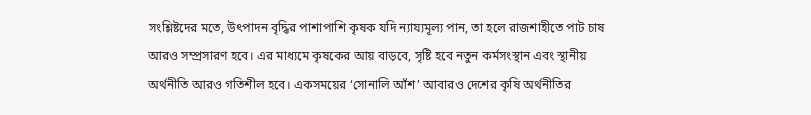সংশ্লিষ্টদের মতে, উৎপাদন বৃদ্ধির পাশাপাশি কৃষক যদি ন্যায্যমূল্য পান, তা হলে রাজশাহীতে পাট চাষ আরও সম্প্রসারণ হবে। এর মাধ্যমে কৃষকের আয় বাড়বে, সৃষ্টি হবে নতুন কর্মসংস্থান এবং স্থানীয় অর্থনীতি আরও গতিশীল হবে। একসময়ের ‘সোনালি আঁশ’ আবারও দেশের কৃষি অর্থনীতির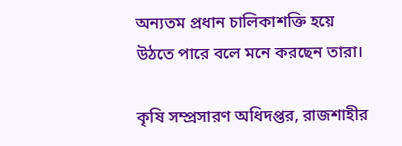অন্যতম প্রধান চালিকাশক্তি হয়ে উঠতে পারে বলে মনে করছেন তারা।

কৃষি সম্প্রসারণ অধিদপ্তর, রাজশাহীর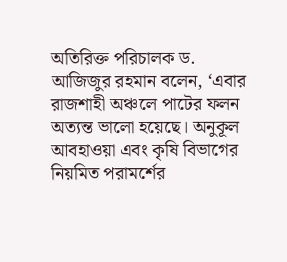অতিরিক্ত পরিচালক ড. আজিজুর রহমান বলেন, ‘এবার রাজশাহী অঞ্চলে পাটের ফলন অত্যন্ত ভালো হয়েছে। অনুকূল আবহাওয়া এবং কৃষি বিভাগের নিয়মিত পরামর্শের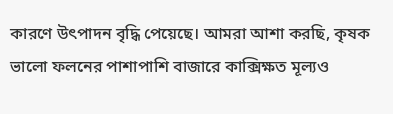কারণে উৎপাদন বৃদ্ধি পেয়েছে। আমরা আশা করছি, কৃষক ভালো ফলনের পাশাপাশি বাজারে কাক্সিক্ষত মূল্যও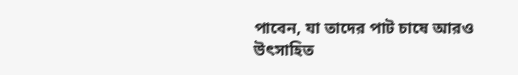পাবেন, যা তাদের পাট চাষে আরও উৎসাহিত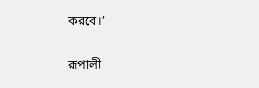করবে।’

রূপালী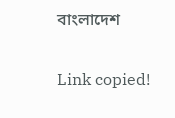বাংলাদেশ

Link copied!